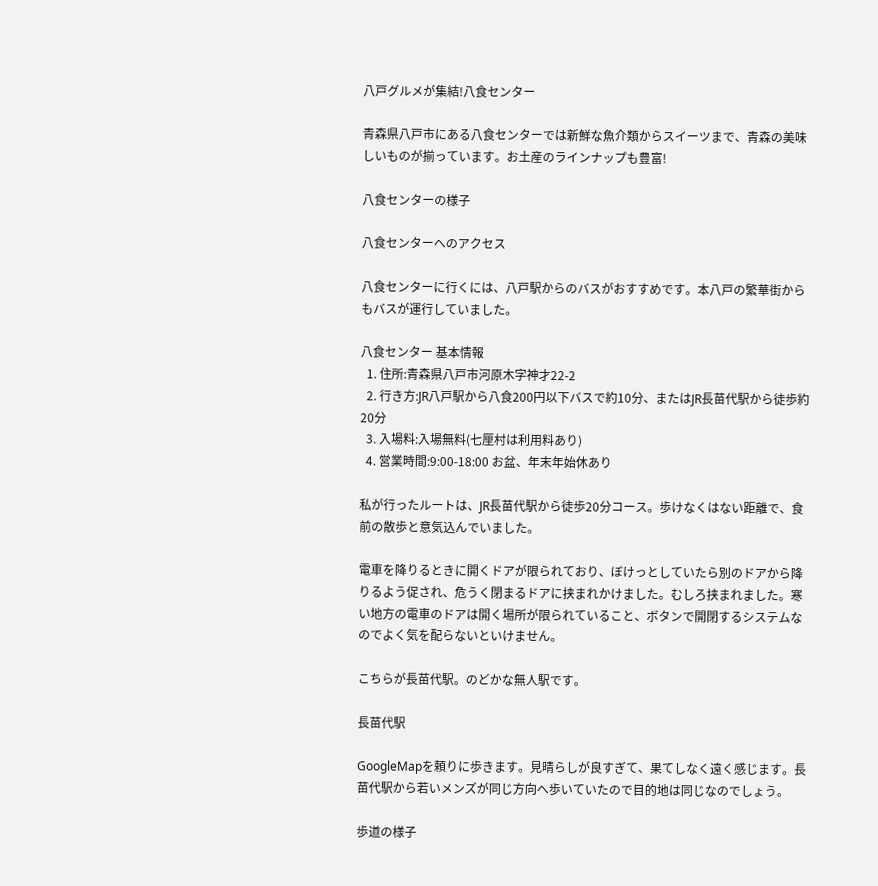八戸グルメが集結!八食センター

青森県八戸市にある八食センターでは新鮮な魚介類からスイーツまで、青森の美味しいものが揃っています。お土産のラインナップも豊富!

八食センターの様子

八食センターへのアクセス

八食センターに行くには、八戸駅からのバスがおすすめです。本八戸の繁華街からもバスが運行していました。

八食センター 基本情報
  1. 住所:青森県八戸市河原木字神才22-2
  2. 行き方:JR八戸駅から八食200円以下バスで約10分、またはJR長苗代駅から徒歩約20分
  3. 入場料:入場無料(七厘村は利用料あり)
  4. 営業時間:9:00-18:00 お盆、年末年始休あり

私が行ったルートは、JR長苗代駅から徒歩20分コース。歩けなくはない距離で、食前の散歩と意気込んでいました。

電車を降りるときに開くドアが限られており、ぼけっとしていたら別のドアから降りるよう促され、危うく閉まるドアに挟まれかけました。むしろ挟まれました。寒い地方の電車のドアは開く場所が限られていること、ボタンで開閉するシステムなのでよく気を配らないといけません。

こちらが長苗代駅。のどかな無人駅です。

長苗代駅

GoogleMapを頼りに歩きます。見晴らしが良すぎて、果てしなく遠く感じます。長苗代駅から若いメンズが同じ方向へ歩いていたので目的地は同じなのでしょう。

歩道の様子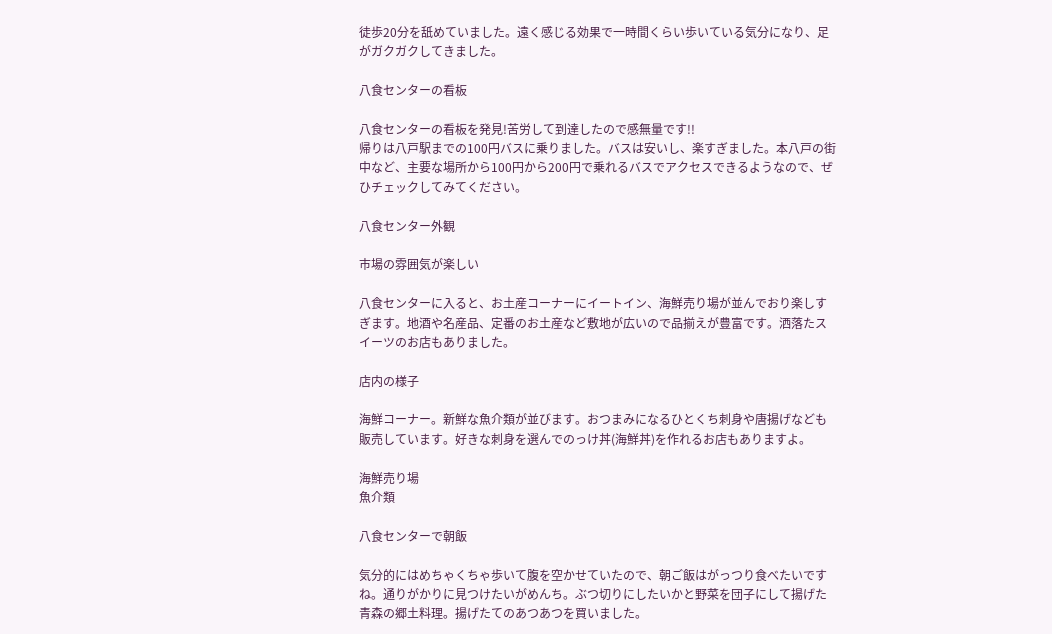徒歩20分を舐めていました。遠く感じる効果で一時間くらい歩いている気分になり、足がガクガクしてきました。

八食センターの看板

八食センターの看板を発見!苦労して到達したので感無量です!!
帰りは八戸駅までの100円バスに乗りました。バスは安いし、楽すぎました。本八戸の街中など、主要な場所から100円から200円で乗れるバスでアクセスできるようなので、ぜひチェックしてみてください。

八食センター外観

市場の雰囲気が楽しい

八食センターに入ると、お土産コーナーにイートイン、海鮮売り場が並んでおり楽しすぎます。地酒や名産品、定番のお土産など敷地が広いので品揃えが豊富です。洒落たスイーツのお店もありました。

店内の様子

海鮮コーナー。新鮮な魚介類が並びます。おつまみになるひとくち刺身や唐揚げなども販売しています。好きな刺身を選んでのっけ丼(海鮮丼)を作れるお店もありますよ。

海鮮売り場
魚介類

八食センターで朝飯

気分的にはめちゃくちゃ歩いて腹を空かせていたので、朝ご飯はがっつり食べたいですね。通りがかりに見つけたいがめんち。ぶつ切りにしたいかと野菜を団子にして揚げた青森の郷土料理。揚げたてのあつあつを買いました。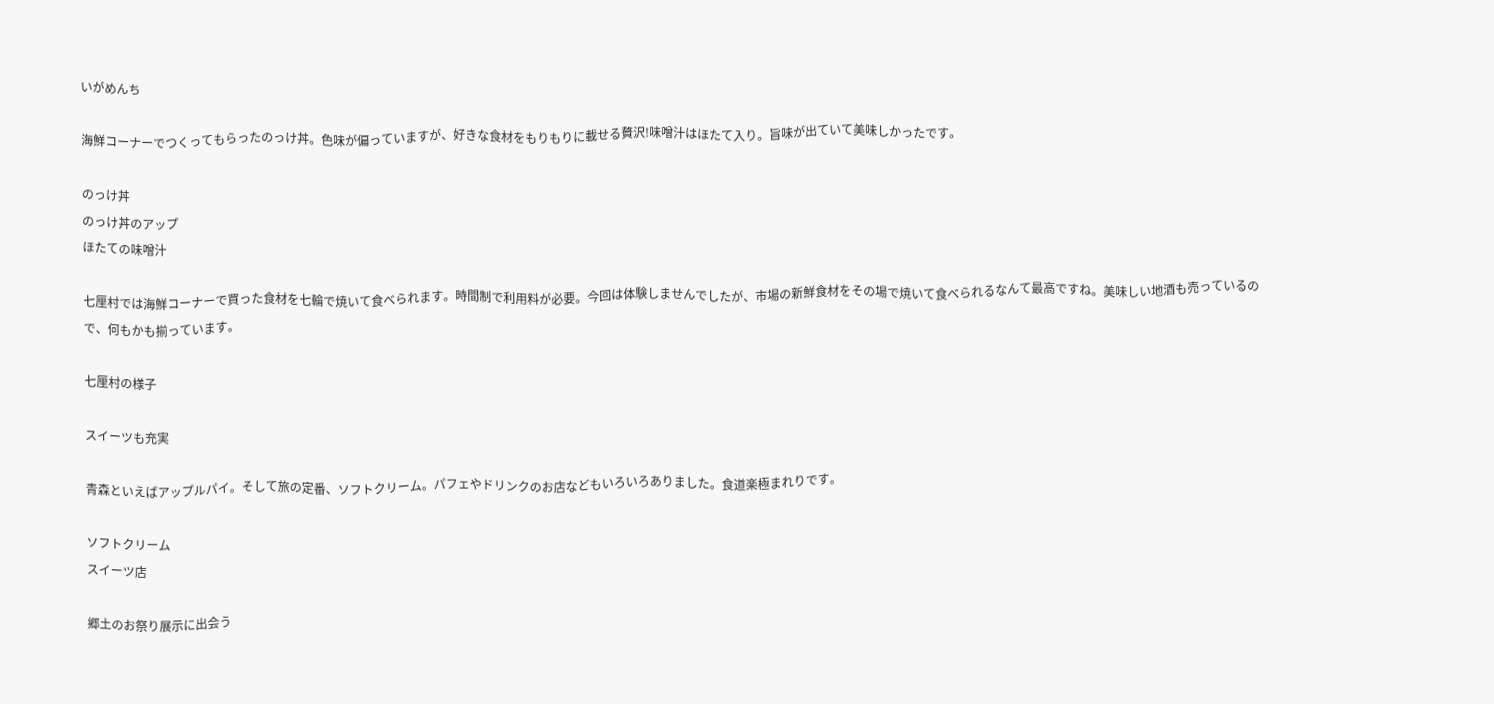いがめんち

海鮮コーナーでつくってもらったのっけ丼。色味が偏っていますが、好きな食材をもりもりに載せる贅沢!味噌汁はほたて入り。旨味が出ていて美味しかったです。

のっけ丼
のっけ丼のアップ
ほたての味噌汁

七厘村では海鮮コーナーで買った食材を七輪で焼いて食べられます。時間制で利用料が必要。今回は体験しませんでしたが、市場の新鮮食材をその場で焼いて食べられるなんて最高ですね。美味しい地酒も売っているので、何もかも揃っています。

七厘村の様子

スイーツも充実

青森といえばアップルパイ。そして旅の定番、ソフトクリーム。パフェやドリンクのお店などもいろいろありました。食道楽極まれりです。

ソフトクリーム
スイーツ店

郷土のお祭り展示に出会う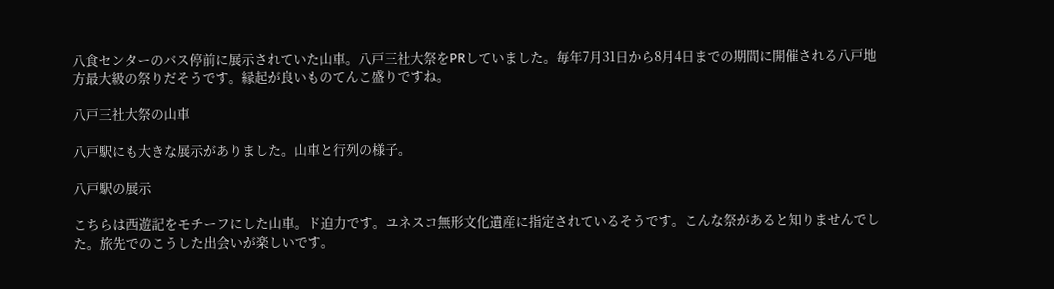八食センターのバス停前に展示されていた山車。八戸三社大祭をPRしていました。毎年7月31日から8月4日までの期間に開催される八戸地方最大級の祭りだそうです。縁起が良いものてんこ盛りですね。

八戸三社大祭の山車

八戸駅にも大きな展示がありました。山車と行列の様子。

八戸駅の展示

こちらは西遊記をモチーフにした山車。ド迫力です。ユネスコ無形文化遺産に指定されているそうです。こんな祭があると知りませんでした。旅先でのこうした出会いが楽しいです。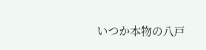いつか本物の八戸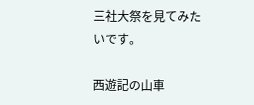三社大祭を見てみたいです。

西遊記の山車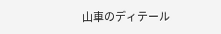山車のディテール